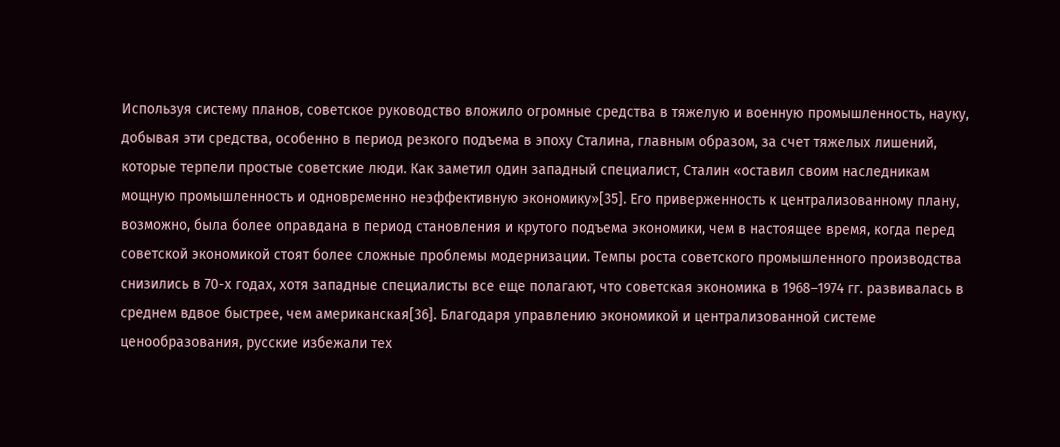Используя систему планов, советское руководство вложило огромные средства в тяжелую и военную промышленность, науку, добывая эти средства, особенно в период резкого подъема в эпоху Сталина, главным образом, за счет тяжелых лишений, которые терпели простые советские люди. Как заметил один западный специалист, Сталин «оставил своим наследникам мощную промышленность и одновременно неэффективную экономику»[35]. Его приверженность к централизованному плану, возможно, была более оправдана в период становления и крутого подъема экономики, чем в настоящее время, когда перед советской экономикой стоят более сложные проблемы модернизации. Темпы роста советского промышленного производства снизились в 70-х годах, хотя западные специалисты все еще полагают, что советская экономика в 1968–1974 гг. развивалась в среднем вдвое быстрее, чем американская[36]. Благодаря управлению экономикой и централизованной системе ценообразования, русские избежали тех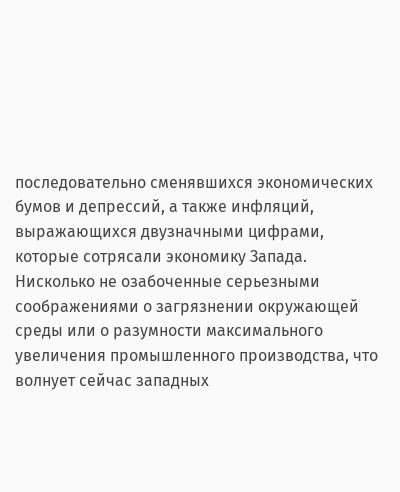последовательно сменявшихся экономических бумов и депрессий, а также инфляций, выражающихся двузначными цифрами, которые сотрясали экономику Запада. Нисколько не озабоченные серьезными соображениями о загрязнении окружающей среды или о разумности максимального увеличения промышленного производства, что волнует сейчас западных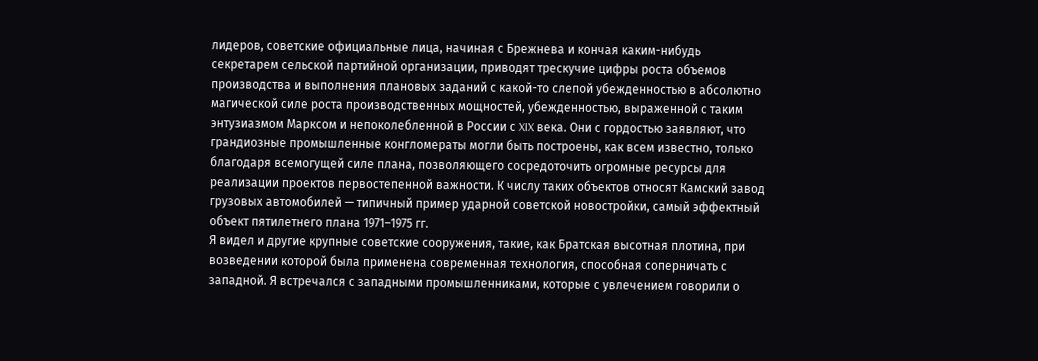лидеров, советские официальные лица, начиная с Брежнева и кончая каким-нибудь секретарем сельской партийной организации, приводят трескучие цифры роста объемов производства и выполнения плановых заданий с какой-то слепой убежденностью в абсолютно магической силе роста производственных мощностей, убежденностью, выраженной с таким энтузиазмом Марксом и непоколебленной в России с XIX века. Они с гордостью заявляют, что грандиозные промышленные конгломераты могли быть построены, как всем известно, только благодаря всемогущей силе плана, позволяющего сосредоточить огромные ресурсы для реализации проектов первостепенной важности. К числу таких объектов относят Камский завод грузовых автомобилей — типичный пример ударной советской новостройки, самый эффектный объект пятилетнего плана 1971–1975 гг.
Я видел и другие крупные советские сооружения, такие, как Братская высотная плотина, при возведении которой была применена современная технология, способная соперничать с западной. Я встречался с западными промышленниками, которые с увлечением говорили о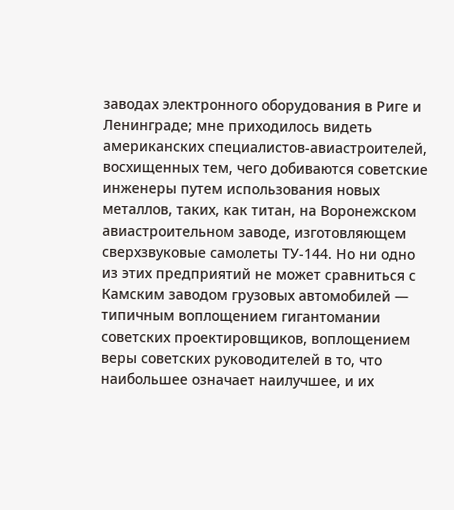заводах электронного оборудования в Риге и Ленинграде; мне приходилось видеть американских специалистов-авиастроителей, восхищенных тем, чего добиваются советские инженеры путем использования новых металлов, таких, как титан, на Воронежском авиастроительном заводе, изготовляющем сверхзвуковые самолеты ТУ-144. Но ни одно из этих предприятий не может сравниться с Камским заводом грузовых автомобилей — типичным воплощением гигантомании советских проектировщиков, воплощением веры советских руководителей в то, что наибольшее означает наилучшее, и их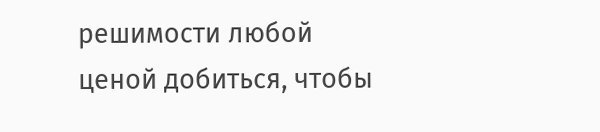решимости любой ценой добиться, чтобы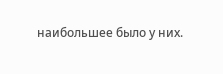наибольшее было у них.